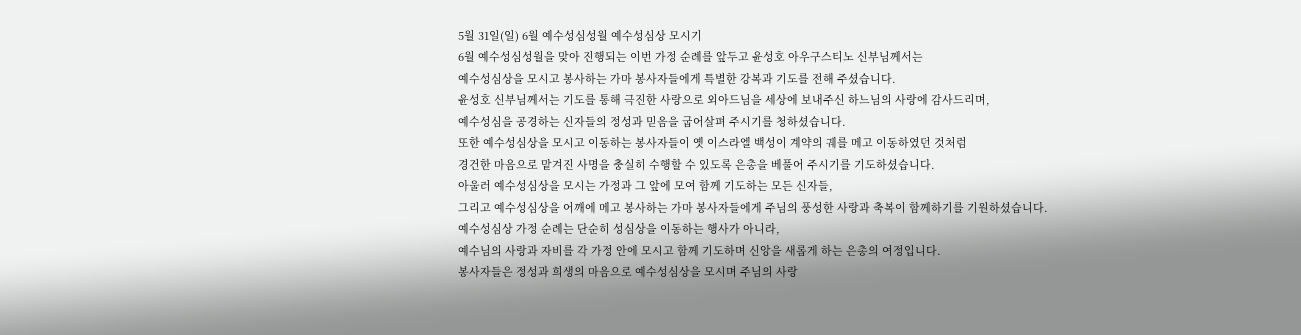5월 31일(일) 6월 예수성심성월 예수성심상 모시기
6월 예수성심성월을 맞아 진행되는 이번 가정 순례를 앞두고 윤성호 아우구스티노 신부님께서는
예수성심상을 모시고 봉사하는 가마 봉사자들에게 특별한 강복과 기도를 전해 주셨습니다.
윤성호 신부님께서는 기도를 통해 극진한 사랑으로 외아드님을 세상에 보내주신 하느님의 사랑에 감사드리며,
예수성심을 공경하는 신자들의 정성과 믿음을 굽어살펴 주시기를 청하셨습니다.
또한 예수성심상을 모시고 이동하는 봉사자들이 옛 이스라엘 백성이 계약의 궤를 메고 이동하였던 것처럼
경건한 마음으로 맡겨진 사명을 충실히 수행할 수 있도록 은총을 베풀어 주시기를 기도하셨습니다.
아울러 예수성심상을 모시는 가정과 그 앞에 모여 함께 기도하는 모든 신자들,
그리고 예수성심상을 어깨에 메고 봉사하는 가마 봉사자들에게 주님의 풍성한 사랑과 축복이 함께하기를 기원하셨습니다.
예수성심상 가정 순례는 단순히 성심상을 이동하는 행사가 아니라,
예수님의 사랑과 자비를 각 가정 안에 모시고 함께 기도하며 신앙을 새롭게 하는 은총의 여정입니다.
봉사자들은 정성과 희생의 마음으로 예수성심상을 모시며 주님의 사랑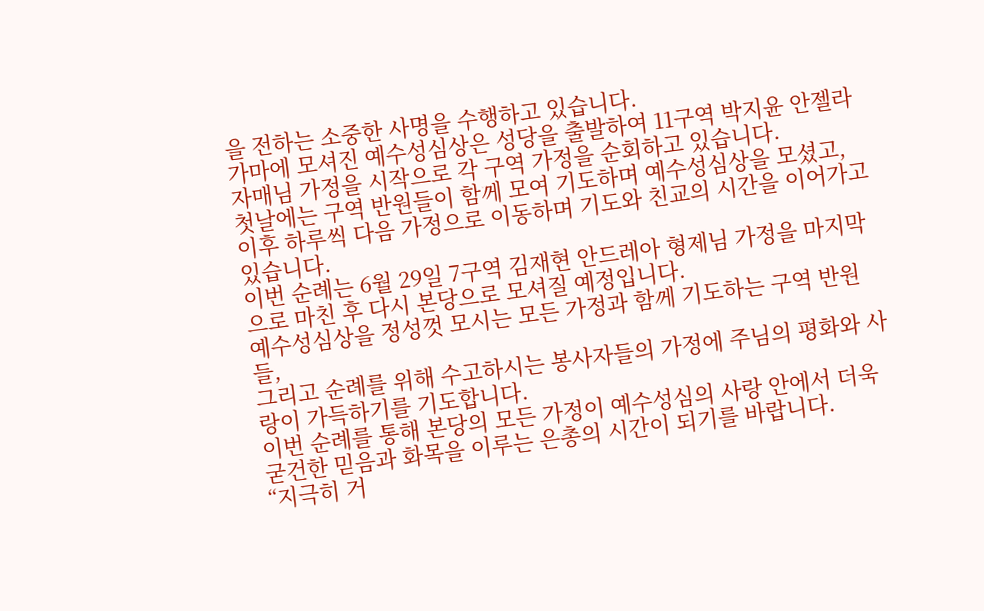을 전하는 소중한 사명을 수행하고 있습니다.
가마에 모셔진 예수성심상은 성당을 출발하여 11구역 박지윤 안젤라 자매님 가정을 시작으로 각 구역 가정을 순회하고 있습니다.
첫날에는 구역 반원들이 함께 모여 기도하며 예수성심상을 모셨고, 이후 하루씩 다음 가정으로 이동하며 기도와 친교의 시간을 이어가고 있습니다.
이번 순례는 6월 29일 7구역 김재현 안드레아 형제님 가정을 마지막으로 마친 후 다시 본당으로 모셔질 예정입니다.
예수성심상을 정성껏 모시는 모든 가정과 함께 기도하는 구역 반원들,
그리고 순례를 위해 수고하시는 봉사자들의 가정에 주님의 평화와 사랑이 가득하기를 기도합니다.
이번 순례를 통해 본당의 모든 가정이 예수성심의 사랑 안에서 더욱 굳건한 믿음과 화목을 이루는 은총의 시간이 되기를 바랍니다.
“지극히 거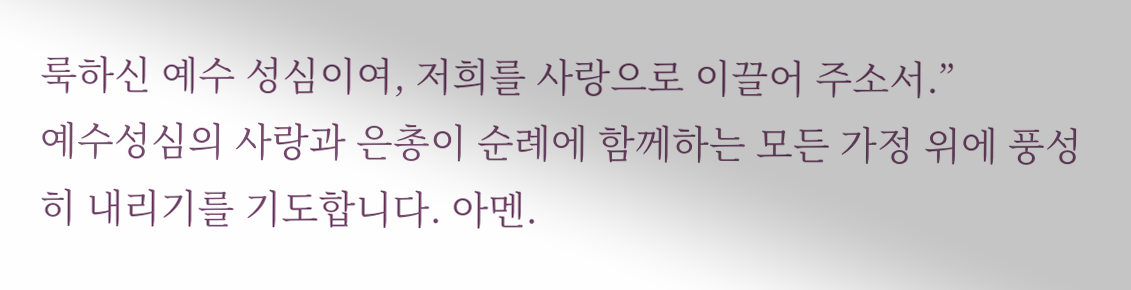룩하신 예수 성심이여, 저희를 사랑으로 이끌어 주소서.”
예수성심의 사랑과 은총이 순례에 함께하는 모든 가정 위에 풍성히 내리기를 기도합니다. 아멘.